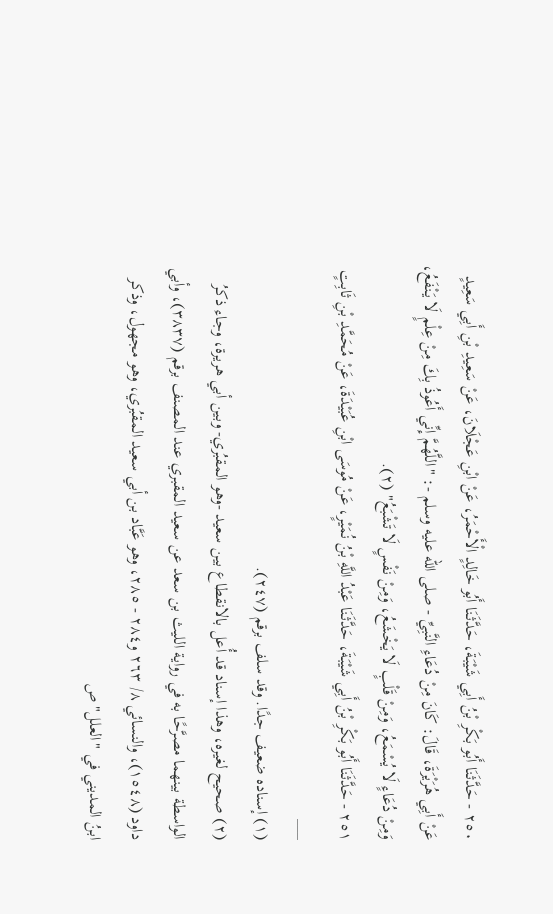٢٥٠ - حَدَّثَنَا أَبُو بَكْرِ بْنُ أَبِي شَيْبَةَ، حَدَّثَنَا أَبُو خَالِدٍ الْأَحْمَرُ، عَنْ ابْنِ عَجْلَانَ، عَنْ سَعِيدِ بْنِ أَبِي سَعِيدٍ
عَنْ أَبِي هُرَيْرَةَ، قَالَ: كَانَ مِنْ دُعَاءِ النَّبِيِّ - صلى الله عليه وسلم -: "اللَّهُمَّ إِنِّي أَعُوذُ بِكَ مِنْ عِلْمٍ لَا يَنْفَعُ، وَمِنْ دُعَاءٍ لَا يُسْمَعُ، وَمِنْ قَلْبٍ لَا يَخْشَعُ، وَمِنْ نَفْسٍ لَا تَشْبَعُ" (٢).
٢٥١ - حَدَّثَنَا أَبُو بَكْرِ بْنُ أَبِي شَيْبَةَ، حَدَّثَنَا عَبْدُ اللَّهِ بْنُ نُمَيْرٍ، عَنْ مُوسَى ابْنِ عُبَيْدَةَ، عَنْ مُحَمَّدِ بْنِ ثَابِتٍ
___
(١) إسناده ضعيف جدًا. وقد سلف برقم (٢٤٧).
(٢) صحيح لغيره، وهذا إسناد قد أُعل بالانقطاع بين سعيد -وهو المقبُري- وبين أبي هريرة، وجاء ذكرُ الواسطة بينهما مصرَّحًا به في رواية الليث بن سعد عن سعيد المقبري عند المصنف برقم (٣٨٣٧)، وأبي داود (١٥٤٨)، والنسائي ٨/ ٢٦٣ و٢٨٤ - ٢٨٥، وهو عَبَّاد بن أبي سعيد المقبُري، وهو مجهول، وذكر ابنُ المديني في "العلل" ص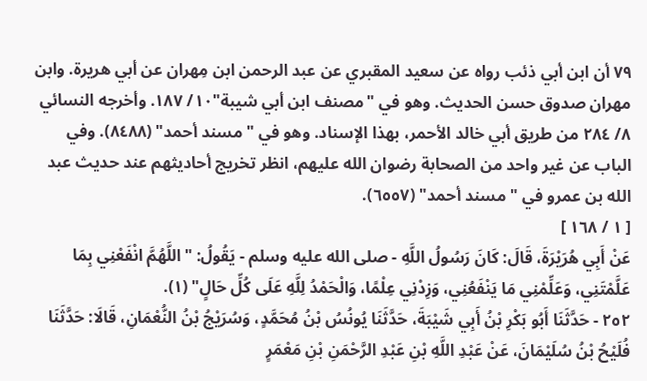٧٩ أن ابن أبي ذئب رواه عن سعيد المقبري عن عبد الرحمن ابن مِهران عن أبي هريرة. وابن مهران صدوق حسن الحديث. وهو في "مصنف ابن أبي شيبة"١٠/ ١٨٧. وأخرجه النسائي ٨/ ٢٨٤ من طريق أبي خالد الأحمر، بهذا الإسناد. وهو في "مسند أحمد" (٨٤٨٨). وفي الباب عن غير واحد من الصحابة رضوان الله عليهم، انظر تخريج أحاديثهم عند حديث عبد الله بن عمرو في "مسند أحمد" (٦٥٥٧).
[ ١ / ١٦٨ ]
عَنْ أَبِي هُرَيْرَةَ، قَالَ: كَانَ رَسُولُ اللَّهِ - صلى الله عليه وسلم - يَقُولُ: "اللَّهُمَّ انْفَعْنِي بِمَا عَلَّمْتَنِي، وَعَلِّمْنِي مَا يَنْفَعُنِي، وَزِدْنِي عِلْمًا، وَالْحَمْدُ لِلَّهِ عَلَى كُلِّ حَالٍ" (١).
٢٥٢ - حَدَّثَنَا أَبُو بَكْرِ بْنُ أَبِي شَيْبَةَ، حَدَّثَنَا يُونُسُ بْنُ مُحَمَّدٍ، وَسُرَيْجُ بْنُ النُّعْمَانِ، قَالَا: حَدَّثَنَا فُلَيْحُ بْنُ سُلَيْمَانَ، عَنْ عَبْدِ اللَّهِ بْنِ عَبْدِ الرَّحْمَنِ بْنِ مَعْمَرٍ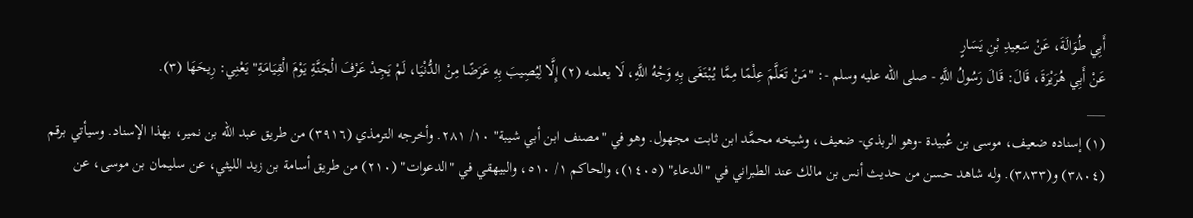أَبِي طُوَالَةَ، عَنْ سَعِيدِ بْنِ يَسَارٍ
عَنْ أَبِي هُرَيْرَةَ، قَالَ: قَالَ رَسُولُ اللَّهِ - صلى الله عليه وسلم -: "مَنْ تَعَلَّمَ عِلْمًا مِمَّا يُبْتَغَى بِهِ وَجْهُ اللَّهِ، لَا يعلمه (٢) إِلَّا لِيُصِيبَ بِهِ عَرَضًا مِنْ الدُّنْيَا، لَمْ يَجِدْ عَرْفَ الْجَنَّةِ يَوْمَ الْقِيَامَةِ" يَعْنِي: رِيحَهَا (٣).
___
(١) إسناده ضعيف، موسى بن عُبيدة -وهو الربذي- ضعيف، وشيخه محمَّد ابن ثابت مجهول. وهو في "مصنف ابن أبي شيبة" ١٠/ ٢٨١. وأخرجه الترمذي (٣٩١٦) من طريق عبد الله بن نمير، بهذا الإسناد. وسيأتي برقم (٣٨٠٤) و(٣٨٣٣). وله شاهد حسن من حديث أنس بن مالك عند الطبراني في "الدعاء" (١٤٠٥)، والحاكم ١/ ٥١٠، والبيهقي في "الدعوات" (٢١٠) من طريق أسامة بن زيد الليثي، عن سليمان بن موسى، عن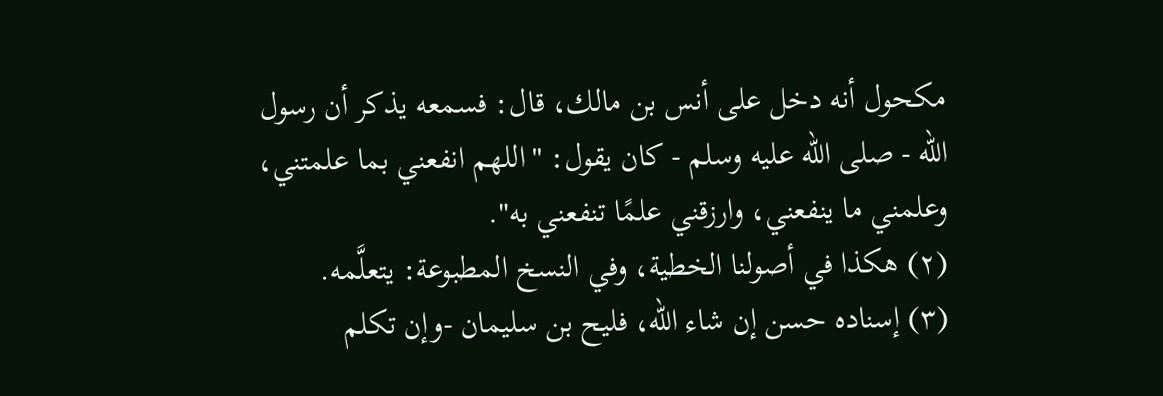مكحول أنه دخل على أنس بن مالك، قال: فسمعه يذكر أن رسول الله - صلى الله عليه وسلم - كان يقول: "اللهم انفعني بما علمتني، وعلمني ما ينفعني، وارزقني علمًا تنفعني به".
(٢) هكذا في أصولنا الخطية، وفي النسخ المطبوعة: يتعلَّمه.
(٣) إسناده حسن إن شاء الله، فليح بن سليمان -وإن تكلم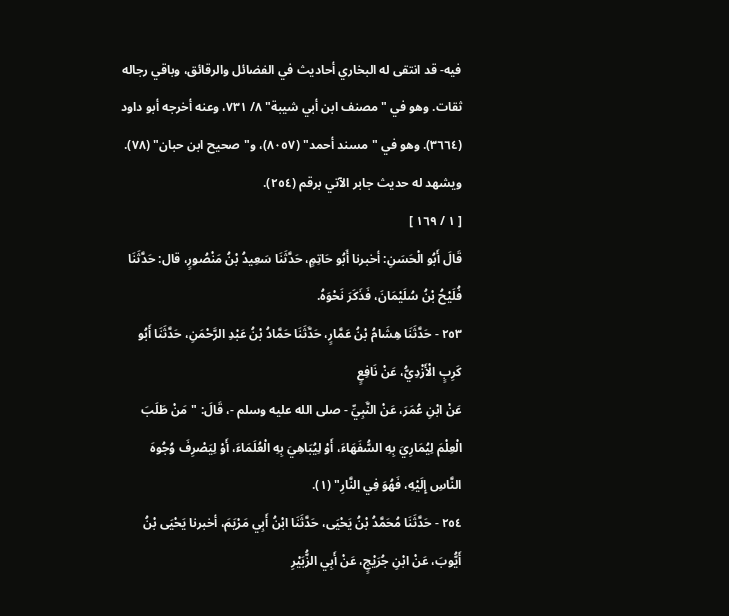فيه- قد انتقى له البخاري أحاديث في الفضائل والرقائق، وباقي رجاله ثقات. وهو في "مصنف ابن أبي شيبة" ٨/ ٧٣١، وعنه أخرجه أبو داود (٣٦٦٤). وهو في "مسند أحمد" (٨٠٥٧)، و"صحيح ابن حبان" (٧٨). ويشهد له حديث جابر الآتي برقم (٢٥٤).
[ ١ / ١٦٩ ]
قَالَ أَبُو الْحَسَنِ: أخبرنا أَبُو حَاتِمٍ، حَدَّثَنَا سَعِيدُ بْنُ مَنْصُورٍ، قال: حَدَّثَنَا فُلَيْحُ بْنُ سُلَيْمَانَ، فَذَكَرَ نَحْوَهُ.
٢٥٣ - حَدَّثَنَا هِشَامُ بْنُ عَمَّارٍ، حَدَّثَنَا حَمَّادُ بْنُ عَبْدِ الرَّحْمَنِ، حَدَّثَنَا أَبُو كَرِبٍ الْأَزْدِيُّ، عَنْ نَافِعٍ
عَنْ ابْنِ عُمَرَ، عَنْ النَّبِيِّ - صلى الله عليه وسلم -، قَالَ: "مَنْ طَلَبَ الْعِلْمَ لِيُمَارِيَ بِهِ السُّفَهَاءَ، أَوْ لِيُبَاهِيَ بِهِ الْعُلَمَاءَ، أَوْ لِيَصْرِفَ وُجُوهَ النَّاسِ إِلَيْهِ، فَهُوَ فِي النَّارِ" (١).
٢٥٤ - حَدَّثَنَا مُحَمَّدُ بْنُ يَحْيَى، حَدَّثَنَا ابْنُ أَبِي مَرْيَمَ، أخبرنا يَحْيَى بْنُ أَيُّوبَ، عَنْ ابْنِ جُرَيْجٍ، عَنْ أَبِي الزُّبَيْرِ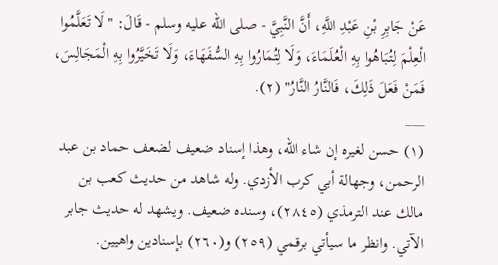عَنْ جَابِرِ بْنِ عَبْدِ اللَّهِ، أَنَّ النَّبِيَّ - صلى الله عليه وسلم - قَالَ: "لَا تَعَلَّمُوا الْعِلْمَ لِتُبَاهُوا بِهِ الْعُلَمَاءَ، وَلَا لِتُمَارُوا بِهِ السُّفَهَاءَ، وَلَا تَخَيَّرُوا بِهِ الْمَجَالِسَ، فَمَنْ فَعَلَ ذَلِكَ، فَالنَّارُ النَّارُ" (٢).
___
(١) حسن لغيره إن شاء الله، وهذا إسناد ضعيف لضعف حماد بن عبد الرحمن، وجهالة أبي كرب الأزدي. وله شاهد من حديث كعب بن مالك عند الترمذي (٢٨٤٥)، وسنده ضعيف. ويشهد له حديث جابر الآتي. وانظر ما سيأتي برقمي (٢٥٩) و(٢٦٠) بإسنادين واهيين.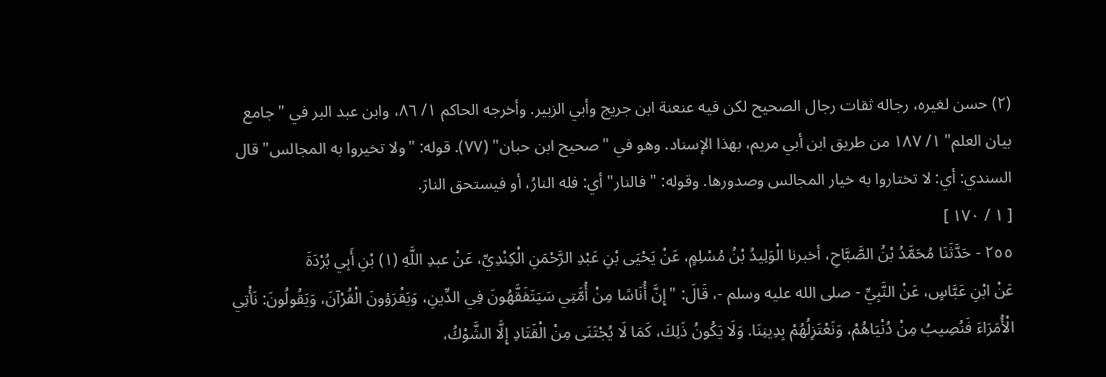(٢) حسن لغيره، رجاله ثقات رجال الصحيح لكن فيه عنعنة ابن جريج وأبي الزبير. وأخرجه الحاكم ١/ ٨٦، وابن عبد البر في "جامع بيان العلم" ١/ ١٨٧ من طريق ابن أبي مريم، بهذا الإسناد. وهو في "صحيح ابن حبان" (٧٧). قوله: "ولا تخيروا به المجالس" قال السندي: أي: لا تختاروا به خيار المجالس وصدورها. وقوله: "فالنار" أي: فله النارُ، أو فيستحق النارَ.
[ ١ / ١٧٠ ]
٢٥٥ - حَدَّثَنَا مُحَمَّدُ بْنُ الصَّبَّاحِ، أخبرنا الْوَلِيدُ بْنُ مُسْلِمٍ، عَنْ يَحْيَى بْنِ عَبْدِ الرَّحْمَنِ الْكِنْدِيِّ، عَنْ عبدِ اللَّهِ (١) بْنِ أَبِي بُرْدَةَ
عَنْ ابْنِ عَبَّاسٍ، عَنْ النَّبِيِّ - صلى الله عليه وسلم -، قَالَ: "إِنَّ أُنَاسًا مِنْ أُمَّتِي سَيَتَفَقَّهُونَ فِي الدِّينِ، وَيَقْرَؤونَ الْقُرْآنَ، وَيَقُولُونَ: نَأْتِي الْأُمَرَاءَ فَنُصِيبُ مِنْ دُنْيَاهُمْ، وَنَعْتَزِلُهُمْ بِدِينِنَا. وَلَا يَكُونُ ذَلِكَ، كَمَا لَا يُجْتَنَى مِنْ الْقَتَادِ إِلَّا الشَّوْكُ،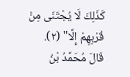كَذَلِكَ لَا يُجْتَنَى مِنْ قُرْبِهِمْ إِلَّا" (٢).
قَالَ مُحَمَّدُ بْنُ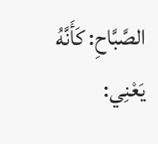الصَّبَّاحِ: كَأَنَّهُ يَعْنِي: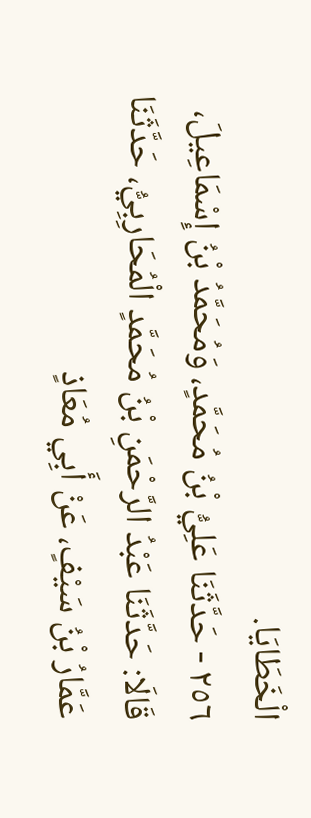الْخَطَايَا.
٢٥٦ - حَدَّثَنَا عَلِيُّ بْنُ مُحَمَّدٍ، وَمُحَمَّدُ بْنُ إِسْمَاعِيلَ، قَالَا: حَدَّثَنَا عَبْدُ الرَّحْمَنِ بْنُ مُحَمَّدٍ الْمُحَارِبِيُّ، حَدَّثَنَا عَمَّارُ بْنُ سَيْفٍ، عَنْ أَبِي مُعَاذٍ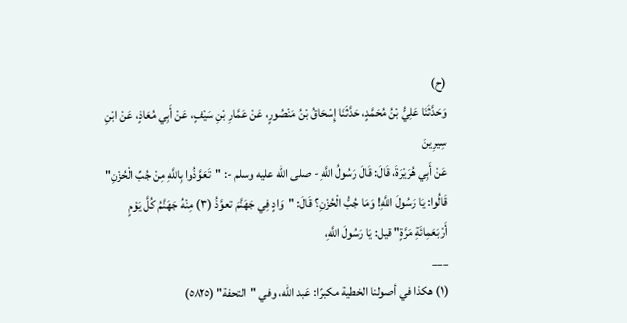(ح)
وَحَدَّثَنَا عَلِيُّ بْنُ مُحَمَّدٍ، حَدَّثَنَا إِسْحَاقُ بْنُ مَنْصُورٍ، عَنْ عَمَّارِ بْنِ سَيْفٍ، عَنْ أَبِي مُعَاذٍ، عَنْ ابْنِ سِيرِينَ
عَنْ أَبِي هُرَيْرَةَ، قَالَ: قَالَ رَسُولُ اللَّهِ - صلى الله عليه وسلم -: "تَعَوَّذُوا بِاللَّهِ مِنْ جُبِّ الْحُزْنِ" قَالُوا: يَا رَسُولَ اللَّهِ! وَمَا جُبُّ الْحُزْنِ؟ قَالَ: "وَادٍ فِي جَهَنَّمَ تعوَّذُ (٣) مِنْهُ جَهَنَّمُ كُلَّ يَوْمٍ أَرْبَعَمِائَةِ مَرَّةٍ" قيل: يَا رَسُولَ اللَّهِ،
___
(١) هكذا في أصولنا الخطية مكبرًا: عَبد الله، وفي "التحفة" (٥٨٢٥)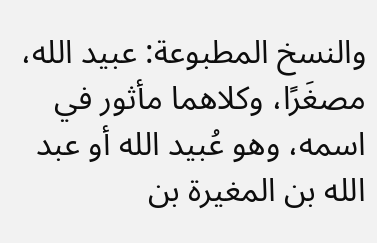والنسخ المطبوعة: عبيد الله، مصغَرًا، وكلاهما مأثور في اسمه، وهو عُبيد الله أو عبد الله بن المغيرة بن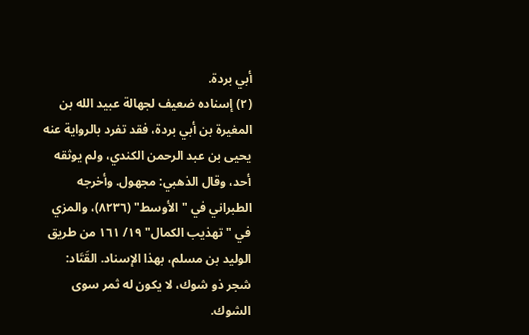أبي بردة.
(٢) إسناده ضعيف لجهالة عبيد الله بن المغيرة بن أبي بردة، فقد تفرد بالرواية عنه يحيى بن عبد الرحمن الكندي، ولم يوثقه أحد، وقال الذهبي: مجهول. وأخرجه الطبراني في "الأوسط" (٨٢٣٦)، والمزي في "تهذيب الكمال" ١٩/ ١٦١ من طريق الوليد بن مسلم، بهذا الإسناد. القَتَاد: شجر ذو شوك، لا يكون له ثمر سوى الشوك.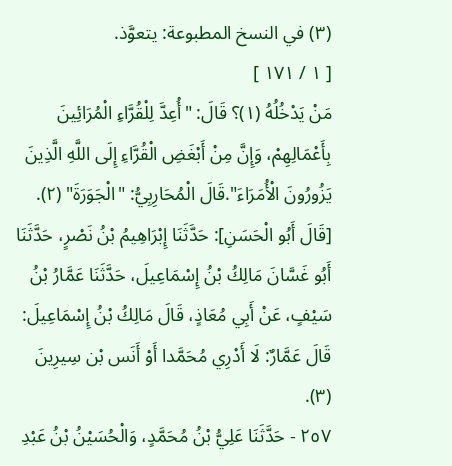(٣) في النسخ المطبوعة: يتعوَّذ.
[ ١ / ١٧١ ]
مَنْ يَدْخُلُهُ (١)؟ قَالَ: "أُعِدَّ لِلْقُرَّاءِ الْمُرَائِينَ بِأَعْمَالِهِمْ، وَإِنَّ مِنْ أَبْغَضِ الْقُرَّاءِ إِلَى اللَّهِ الَّذِينَ يَزُورُونَ الْأُمَرَاءَ".قَالَ الْمُحَارِبِيُّ: "الْجَوَرَةَ" (٢).
[قَالَ أَبُو الْحَسَنِ]: حَدَّثَنَا إِبْرَاهِيمُ بْنُ نَصْرٍ، حَدَّثَنَا أَبُو غَسَّانَ مَالِكُ بْنُ إِسْمَاعِيلَ، حَدَّثَنَا عَمَّارُ بْنُ سَيْفٍ، عَنْ أَبِي مُعَاذٍ، قَالَ مَالِكُ بْنُ إِسْمَاعِيلَ:
قَالَ عَمَّارٌ: لَا أَدْرِي مُحَمَّدا أَوْ أَنَس بْن سِيرِينَ (٣).
٢٥٧ - حَدَّثَنَا عَلِيُّ بْنُ مُحَمَّدٍ، وَالْحُسَيْنُ بْنُ عَبْدِ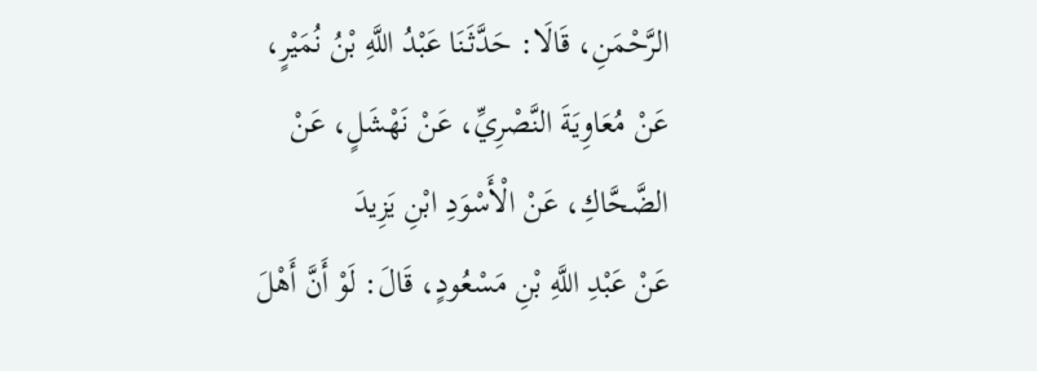الرَّحْمَنِ، قَالَا: حَدَّثَنَا عَبْدُ اللَّهِ بْنُ نُمَيْرٍ، عَنْ مُعَاوِيَةَ النَّصْرِيِّ، عَنْ نَهْشَلٍ، عَنْ الضَّحَّاكِ، عَنْ الْأَسْوَدِ ابْنِ يَزِيدَ
عَنْ عَبْدِ اللَّهِ بْنِ مَسْعُودٍ، قَالَ: لَوْ أَنَّ أَهْلَ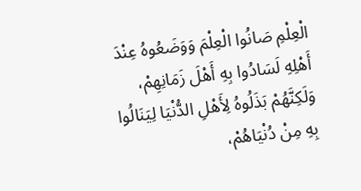الْعِلْمِ صَانُوا الْعِلْمَ وَوَضَعُوهُ عِنْدَ أَهْلِهِ لَسَادُوا بِهِ أَهْلَ زَمَانِهِمْ، وَلَكِنَّهُمْ بَذَلُوهُ لِأَهْلِ الدُّنْيَا لِيَنَالُوا بِهِ مِنْ دُنْيَاهُمْ،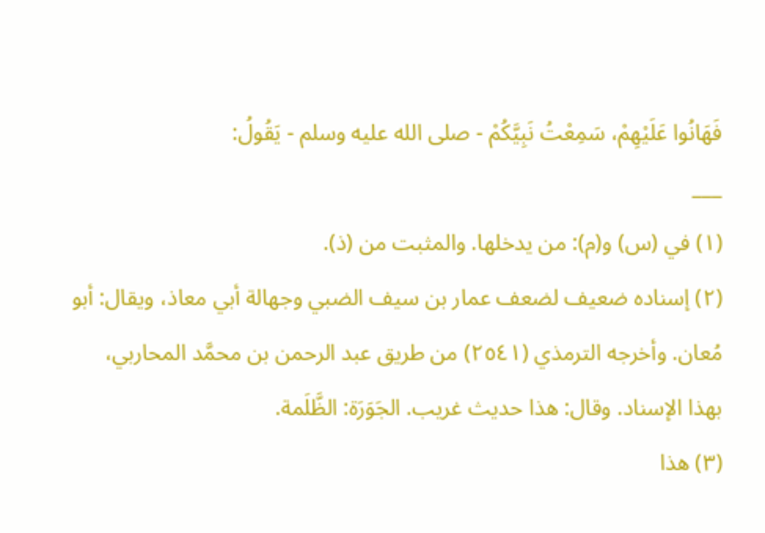فَهَانُوا عَلَيْهِمْ، سَمِعْتُ نَبِيَّكُمْ - صلى الله عليه وسلم - يَقُولُ:
___
(١) في (س) و(م): من يدخلها. والمثبت من (ذ).
(٢) إسناده ضعيف لضعف عمار بن سيف الضبي وجهالة أبي معاذ، ويقال: أبو مُعان. وأخرجه الترمذي (٢٥٤١) من طريق عبد الرحمن بن محمَّد المحاربي، بهذا الإسناد. وقال: هذا حديث غريب. الجَوَرَة: الظَّلَمة.
(٣) هذا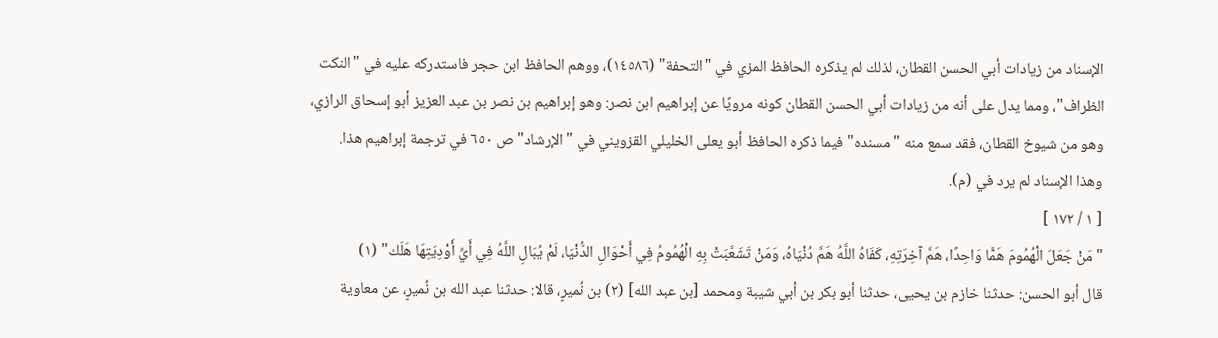الإسناد من زيادات أبي الحسن القطان، لذلك لم يذكره الحافظ المزي في "التحفة" (١٤٥٨٦)، ووهم الحافظ ابن حجر فاستدركه عليه في "النكت الظراف"، ومما يدل على أنه من زيادات أبي الحسن القطان كونه مرويًا عن إبراهيم ابن نصر: وهو إبراهيم بن نصر بن عبد العزيز أبو إسحاق الرازي، وهو من شيوخ القطان، فقد سمع منه "مسنده" فيما ذكره الحافظ أبو يعلى الخليلي القزويني في "الإرشاد" ص ٦٥٠ في ترجمة إبراهيم هذا. وهذا الإسناد لم يرد في (م).
[ ١ / ١٧٢ ]
"مَنْ جَعَلَ الْهُمُومَ هَمًّا وَاحِدًا، هَمَّ آخِرَتِهِ، كَفَاهُ اللَّهُ هَمَّ دُنْيَاهُ، وَمَنْ تَشَعَّبَتْ بِهِ الْهُمُومُ فِي أَحْوَالِ الدُّنْيَا، لَمْ يُبَالِ اللَّهُ فِي أَيِّ أَوْدِيَتِهَا هَلَك" (١)
قال أبو الحسن: حدثنا خازم بن يحيى، حدثنا أبو بكر بن أبي شيبة ومحمد [بن عبد الله] (٢) بن نُميرٍ، قالا: حدثنا عبد الله بن نُميرٍ، عن معاوية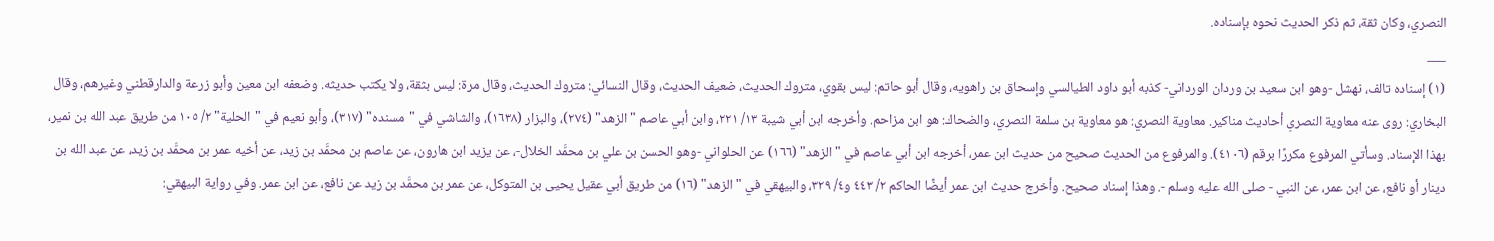النصري، وكان ثقة، ثم ذكر الحديث نحوه بإسناده.
___
(١) إسناده تالف، نهشل -وهو ابن سعيد بن وردان الورداني- كذبه أبو داود الطيالسي وإسحاق بن راهويه، وقال أبو حاتم: ليس بقوي، متروك الحديث، ضعيف الحديث، وقال النسائي: متروك الحديث، وقال مرة: ليس بثقة، ولا يكتب حديثه. وضعفه ابن معين وأبو زرعة والدارقطني وغيرهم، وقال البخاري: روى عنه معاوية النصرىِ أحاديث مناكير. معاوية النصري: هو معاوية بن سلمة النصري، والضحاك: هو ابن مزاحم. وأخرجه ابن أبي شيبة ١٣/ ٢٢١، وابن أبي عاصم "الزهد" (٢٧٤)، والبزار (١٦٣٨)، والشاشي في "مسنده" (٣١٧)، وأبو نعيم في "الحلية" ٢/ ١٠٥ من طريق عبد الله بن نمير، بهذا الإسناد. وسأتي المرفوع مكررًا برقم (٤١٠٦). والمرفوع من الحديث صحيح من حديث ابن عمر، أخرجه ابن أبي عاصم في "الزهد" (١٦٦) عن الحلواني -وهو الحسن بن علي بن محمَّد الخلال-، عن يزيد ابن هارون، عن عاصم بن محمَّد بن زيد، عن أخيه عمر بن محمَّد بن زيد، عن عبد الله بن دينار أو نافع، عن ابن عمر، عن النبي - صلى الله عليه وسلم -. وهذا إسناد صحيح. وأخرج حديث ابن عمر أيضًا الحاكم ٢/ ٤٤٣ و٤/ ٣٢٩، والبيهقي في "الزهد" (١٦) من طريق أبي عقيل يحيى بن المتوكل، عن عمر بن محمَّد بن زيد عن نافع، عن ابن عمر. وفي رواية البيهقي: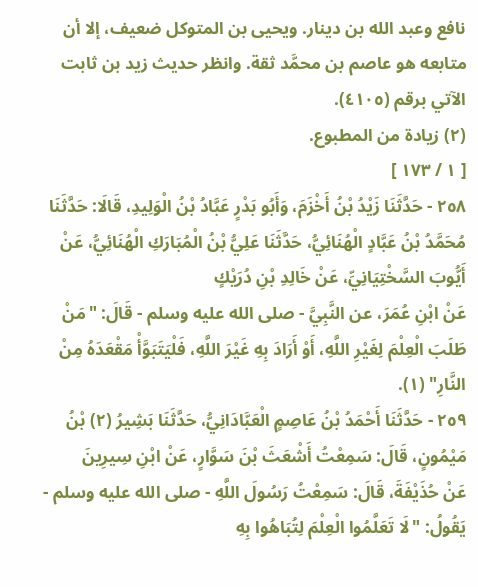نافع وعبد الله بن دينار. ويحيى بن المتوكل ضعيف، إلا أن متابعه هو عاصم بن محمَّد ثقة. وانظر حديث زيد بن ثابت الآتي برقم (٤١٠٥).
(٢) زيادة من المطبوع.
[ ١ / ١٧٣ ]
٢٥٨ - حَدَّثَنَا زَيْدُ بْنُ أَخْزَمَ، وَأَبُو بَدْرٍ عَبَّادُ بْنُ الْوَلِيدِ، قَالَا: حَدَّثَنَا مُحَمَّدُ بْنُ عَبَّادٍ الْهُنَائِيُّ، حَدَّثَنَا عَلِيُّ بْنُ الْمُبَارَكِ الْهُنَائِيُّ، عَنْ أَيُّوبَ السَّخْتِيَانِيِّ، عَنْ خَالِدِ بْنِ دُرَيْكٍ
عَنْ ابْنِ عُمَرَ، عن النَّبِيَّ - صلى الله عليه وسلم - قَالَ: "مَنْ طَلَبَ الْعِلْمَ لِغَيْرِ اللَّهِ، أَوْ أَرَادَ بِهِ غَيْرَ اللَّهِ، فَلْيَتَبَوَّأْ مَقْعَدَهُ مِنْ النَّارِ" (١).
٢٥٩ - حَدَّثَنَا أَحْمَدُ بْنُ عَاصِمٍ الْعَبَّادَانِيُّ، حَدَّثَنَا بَشِيرُ (٢) بْنُ مَيْمُونٍ، قَالَ: سَمِعْتُ أَشْعَثَ بْنَ سَوَّارٍ، عَنْ ابْنِ سِيرِينَ
عَنْ حُذَيْفَةَ، قَالَ: سَمِعْتُ رَسُولَ اللَّهِ - صلى الله عليه وسلم - يَقُولُ: "لَا تَعَلَّمُوا الْعِلْمَ لِتُبَاهُوا بِهِ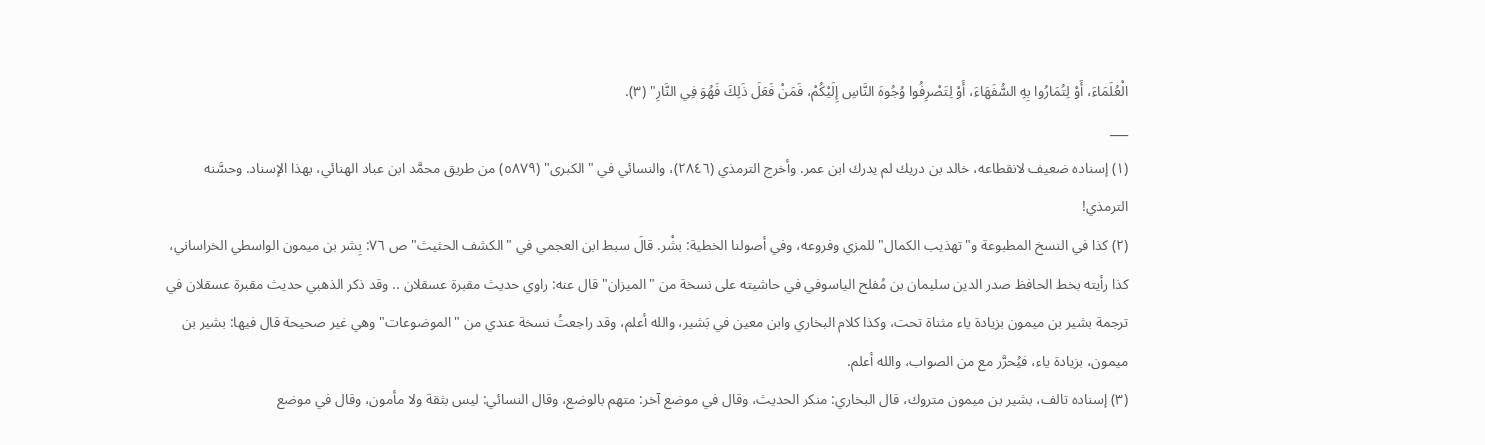الْعُلَمَاءَ، أَوْ لِتُمَارُوا بِهِ السُّفَهَاءَ، أَوْ لِتَصْرِفُوا وُجُوهَ النَّاسِ إِلَيْكُمْ، فَمَنْ فَعَلَ ذَلِكَ فَهُوَ فِي النَّارِ" (٣).
___
(١) إسناده ضعيف لانقطاعه، خالد بن دريك لم يدرك ابن عمر. وأخرج الترمذي (٢٨٤٦)، والنسائي في "الكبرى" (٥٨٧٩) من طريق محمَّد ابن عباد الهنائي، بهذا الإسناد. وحسَّنه الترمذي!
(٢) كذا في النسخ المطبوعة و"تهذيب الكمال" للمزي وفروعه، وفي أصولنا الخطية: بشْر. قالَ سبط ابن العجمي في "الكشف الحثيث" ص ٧٦: بِشر بن ميمون الواسطي الخراساني، كذا رأيته بخط الحافظ صدر الدين سليمان بن مُفلح الياسوفي في حاشيته على نسخة من "الميزان" قال عنه: راوي حديث مقبرة عسقلان .. وقد ذكر الذهبي حديث مقبرة عسقلان في ترجمة بشير بن ميمون بزيادة ياء مثناة تحت، وكذا كلام البخاري وابن معين في بَشير، والله أعلم، وقد راجعتُ نسخة عندي من "الموضوعات" وهي غير صحيحة قال فيها: بشير بن ميمون، بزيادة ياء، فيُحرَّر مع من الصواب، والله أعلم.
(٣) إسناده تالف، بشير بن ميمون متروك، قال البخاري: منكر الحديث، وقال في موضع آخر: متهم بالوضع، وقال النسائي: ليس بثقة ولا مأمون، وقال في موضع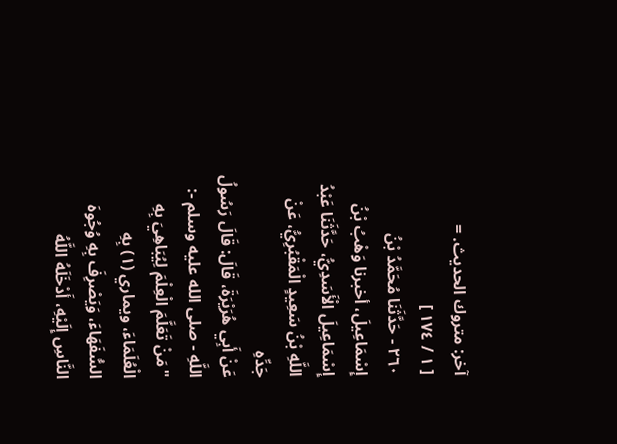آخر: متروك الحديث. =
[ ١ / ١٧٤ ]
٢٦٠ - حَدَّثَنَا مُحَمَّدُ بْنُ إِسْمَاعِيلَ، أخبرنا وَهْبُ بْنُ إِسْمَاعِيلَ الْأَسَدِيُّ، حَدَّثَنَا عَبْدُ اللَّهِ بْنُ سَعِيدٍ الْمَقْبُرِيُّ، عَنْ جَدِّهِ
عَنْ أَبِي هُرَيْرَةَ، قَالَ: قَالَ رَسُولُ اللَّهِ - صلى الله عليه وسلم -: "مَنْ تَعَلَّمَ الْعِلْمَ لِيُبَاهِيَ بِهِ الْعُلَمَاءَ، ويماري (١) بِهِ السُّفَهَاءَ، وَيَصْرِفَ بِهِ وُجُوهَ النَّاسِ إِلَيْهِ، أَدْخَلَهُ اللَّهُ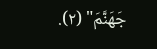جَهَنَّمَ" (٢).